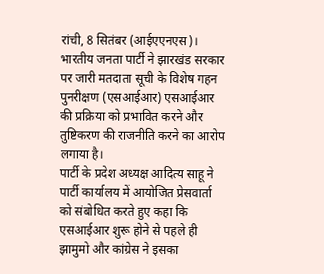रांची, 8 सितंबर (आईएएनएस)। भारतीय जनता पार्टी ने झारखंड सरकार पर जारी मतदाता सूची के विशेष गहन पुनरीक्षण (एसआईआर) एसआईआर की प्रक्रिया को प्रभावित करने और तुष्टिकरण की राजनीति करने का आरोप लगाया है।
पार्टी के प्रदेश अध्यक्ष आदित्य साहू ने पार्टी कार्यालय में आयोजित प्रेसवार्ता को संबोधित करते हुए कहा कि एसआईआर शुरू होने से पहले ही झामुमो और कांग्रेस ने इसका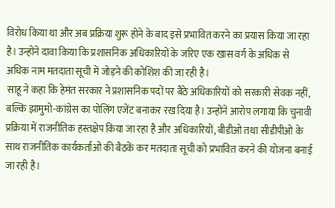विरोध किया था और अब प्रक्रिया शुरू होने के बाद इसे प्रभावित करने का प्रयास किया जा रहा है। उन्होंने दावा किया कि प्रशासनिक अधिकारियों के जरिए एक खास वर्ग के अधिक से अधिक नाम मतदाता सूची में जोड़ने की कोशिश की जा रही है।
साहू ने कहा कि हेमंत सरकार ने प्रशासनिक पदों पर बैठे अधिकारियों को सरकारी सेवक नहीं, बल्कि झामुमो-कांग्रेस का पोलिंग एजेंट बनाकर रख दिया है। उन्होंने आरोप लगाया कि चुनावी प्रक्रिया में राजनीतिक हस्तक्षेप किया जा रहा है और अधिकारियों, बीडीओ तथा सीडीपीओ के साथ राजनीतिक कार्यकर्ताओं की बैठकें कर मतदाता सूची को प्रभावित करने की योजना बनाई जा रही है।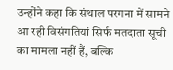उन्होंने कहा कि संथाल परगना में सामने आ रही विसंगतियां सिर्फ मतदाता सूची का मामला नहीं हैं, बल्कि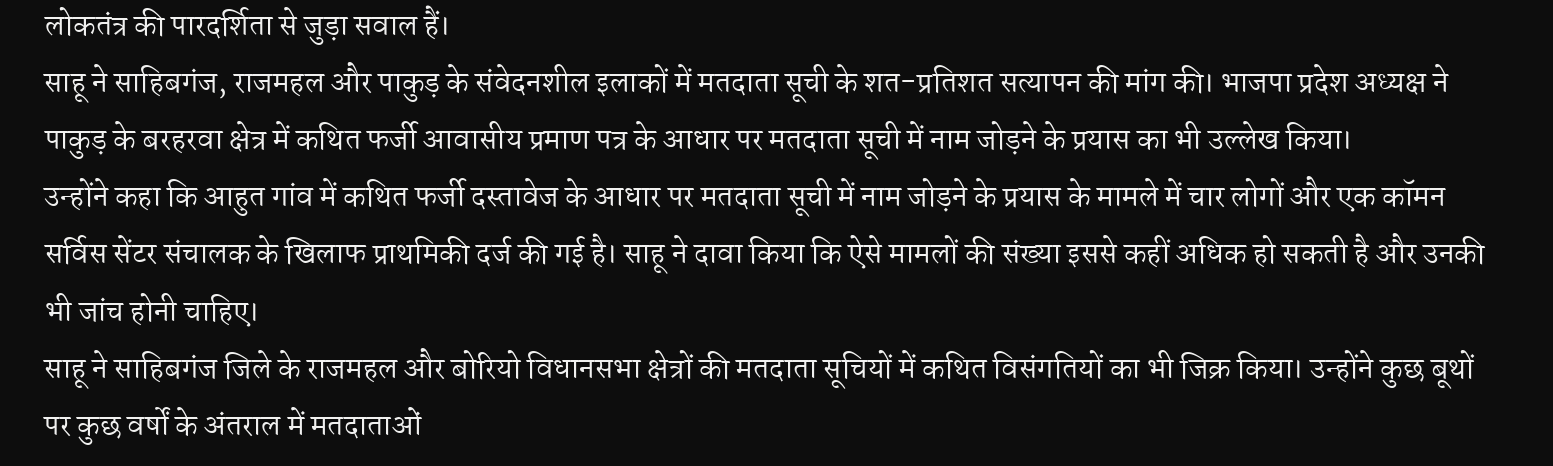लोकतंत्र की पारदर्शिता से जुड़ा सवाल हैं।
साहू ने साहिबगंज, राजमहल और पाकुड़ के संवेदनशील इलाकों में मतदाता सूची के शत-प्रतिशत सत्यापन की मांग की। भाजपा प्रदेश अध्यक्ष ने पाकुड़ के बरहरवा क्षेत्र में कथित फर्जी आवासीय प्रमाण पत्र के आधार पर मतदाता सूची में नाम जोड़ने के प्रयास का भी उल्लेख किया।
उन्होंने कहा कि आहुत गांव में कथित फर्जी दस्तावेज के आधार पर मतदाता सूची में नाम जोड़ने के प्रयास के मामले में चार लोगों और एक कॉमन सर्विस सेंटर संचालक के खिलाफ प्राथमिकी दर्ज की गई है। साहू ने दावा किया कि ऐसे मामलों की संख्या इससे कहीं अधिक हो सकती है और उनकी भी जांच होनी चाहिए।
साहू ने साहिबगंज जिले के राजमहल और बोरियो विधानसभा क्षेत्रों की मतदाता सूचियों में कथित विसंगतियों का भी जिक्र किया। उन्होंने कुछ बूथों पर कुछ वर्षों के अंतराल में मतदाताओं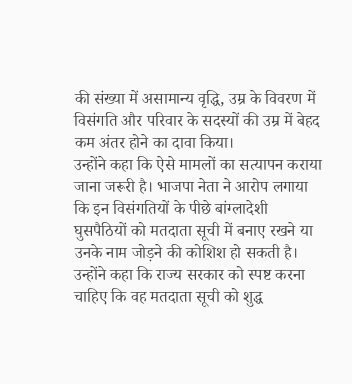की संख्या में असामान्य वृद्धि, उम्र के विवरण में विसंगति और परिवार के सदस्यों की उम्र में बेहद कम अंतर होने का दावा किया।
उन्होंने कहा कि ऐसे मामलों का सत्यापन कराया जाना जरूरी है। भाजपा नेता ने आरोप लगाया कि इन विसंगतियों के पीछे बांग्लादेशी घुसपैठियों को मतदाता सूची में बनाए रखने या उनके नाम जोड़ने की कोशिश हो सकती है। उन्होंने कहा कि राज्य सरकार को स्पष्ट करना चाहिए कि वह मतदाता सूची को शुद्ध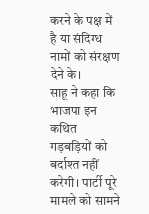करने के पक्ष में है या संदिग्ध नामों को संरक्षण देने के।
साहू ने कहा कि भाजपा इन कथित गड़बड़ियों को बर्दाश्त नहीं करेगी। पार्टी पूरे मामले को सामने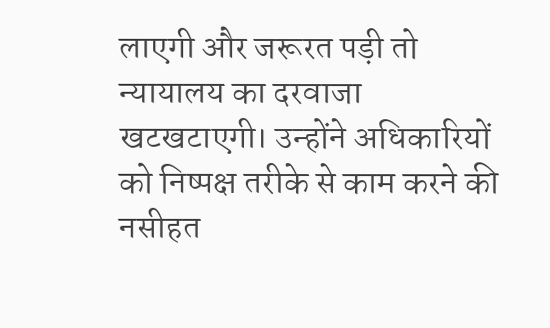लाएगी और जरूरत पड़ी तो न्यायालय का दरवाजा खटखटाएगी। उन्होंने अधिकारियों को निष्पक्ष तरीके से काम करने की नसीहत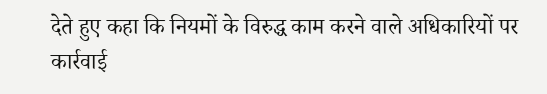देते हुए कहा कि नियमों के विरुद्ध काम करने वाले अधिकारियों पर कार्रवाई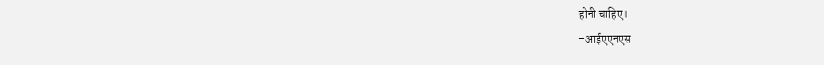होनी चाहिए।
–आईएएनएस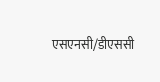एसएनसी/डीएससी